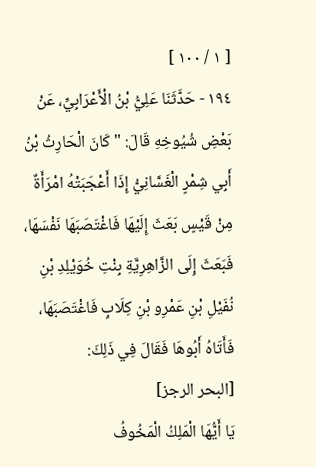[ ١ / ١٠٠ ]
١٩٤ - حَدَّثَنَا عَلِيُّ بْنُ الْأَعْرَابِيِّ، عَنْ بَعْضِ شُيُوخِهِ قَالَ: " كَانَ الْحَارِثُ بْنُ أَبِي شِمْرٍ الْغَسَّانِيُّ إِذَا أَعْجَبَتْهُ امْرَأَةٌ مِنْ قَيْسٍ بَعَثَ إِلَيْهَا فَاغْتَصَبَهَا نَفْسَهَا، فَبَعَثَ إِلَى الزَّاهِرِيَّةِ بِنْتِ خُوَيْلِدِ بْنِ نُفَيْلِ بْنِ عَمْرِو بْنِ كِلَابٍ فَاغْتَصَبَهَا، فَأَتَاهُ أَبُوهَا فَقَالَ فِي ذَلِكَ:
[البحر الرجز]
يَا أَيُّهَا الْمَلِكُ الْمَخُوفُ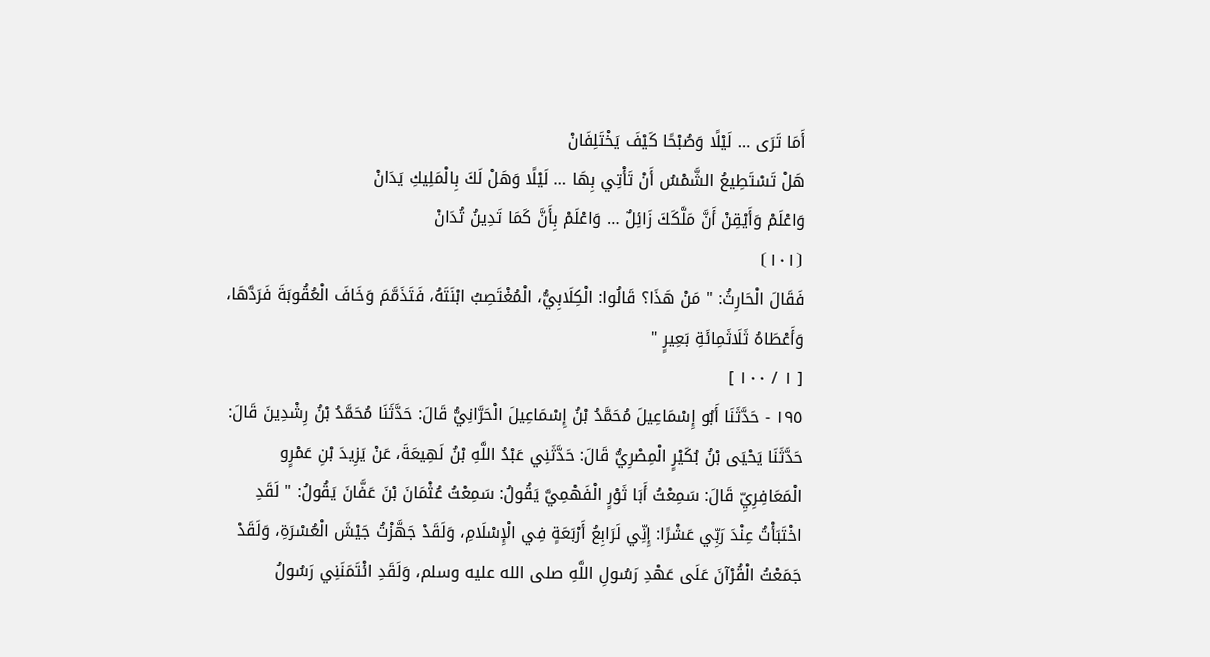أَمَا تَرَى … لَيْلًا وَصُبْحًا كَيْفَ يَخْتَلِفَانْ
هَلْ تَسْتَطِيعُ الشَّمْسُ أَنْ تَأْتِي بِهَا … لَيْلًا وَهَلْ لَكَ بِالْمَلِيكِ يَدَانْ
وَاعْلَمْ وَأَيْقِنْ أَنَّ مَلَّكَكَ زَائِلٌ … وَاعْلَمْ بِأَنَّ كَمَا تَدِينُ تُدَانْ
⦗١٠١⦘
فَقَالَ الْحَارِثُ: " مَنْ هَذَا؟ قَالُوا: الْكِلَابِيُّ، الْمُغْتَصِبُ ابْنَتَهُ، فَتَذَمَّمَ وَخَافَ الْعُقُوبَةَ فَرَدَّهَا، وَأَعْطَاهُ ثَلَاثَمِائَةِ بَعِيرٍ "
[ ١ / ١٠٠ ]
١٩٥ - حَدَّثَنَا أَبُو إِسْمَاعِيلَ مُحَمَّدُ بْنُ إِسْمَاعِيلَ الْحَرَّانِيُّ قَالَ: حَدَّثَنَا مُحَمَّدُ بْنُ رِشْدِينَ قَالَ: حَدَّثَنَا يَحْيَى بْنُ بُكَيْرٍ الْمِصْرِيُّ قَالَ: حَدَّثَنِي عَبْدُ اللَّهِ بْنُ لَهِيعَةَ، عَنْ يَزِيدَ بْنِ عَمْرٍو الْمَعَافِرِيِّ قَالَ: سَمِعْتُ أَبَا ثَوْرٍ الْفَهْمِيَّ يَقُولُ: سَمِعْتُ عُثْمَانَ بْنَ عَفَّانَ يَقُولُ: " لَقَدِ اخْتَبَأْتُ عِنْدَ رَبِّي عَشْرًا: إِنِّي لَرَابِعُ أَرْبَعَةٍ فِي الْإِسْلَامِ، وَلَقَدْ جَهَّزْتُ جَيْشَ الْعُسْرَةِ، وَلَقَدْ جَمَعْتُ الْقُرْآنَ عَلَى عَهْدِ رَسُولِ اللَّهِ صلى الله عليه وسلم، وَلَقَدِ ائْتَمَنَنِي رَسُولُ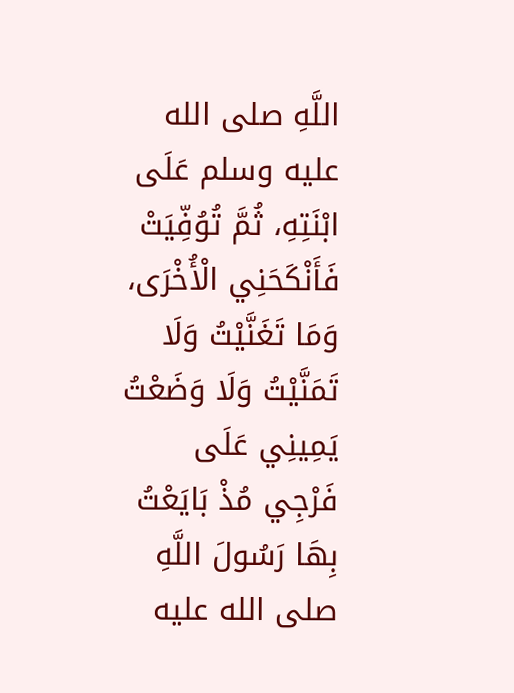اللَّهِ صلى الله عليه وسلم عَلَى ابْنَتِهِ، ثُمَّ تُوُفِّيَتْ فَأَنْكَحَنِي الْأُخْرَى، وَمَا تَغَنَّيْتُ وَلَا تَمَنَّيْتُ وَلَا وَضَعْتُ يَمِينِي عَلَى فَرْجِي مُذْ بَايَعْتُ بِهَا رَسُولَ اللَّهِ صلى الله عليه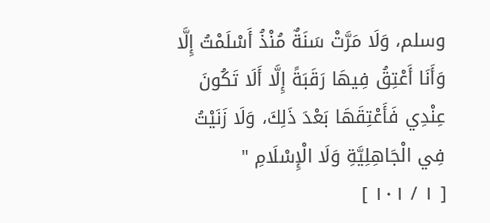وسلم، وَلَا مَرَّتْ سَنَةٌ مُنْذُ أَسْلَمْتُ إِلَّا وَأَنَا أَعْتِقُ فِيهَا رَقَبَةً إِلَّا أَلَا تَكُونَ عِنْدِي فَأَعْتِقَهَا بَعْدَ ذَلِكَ، وَلَا زَنَيْتُ فِي الْجَاهِلِيَّةِ وَلَا الْإِسْلَامِ "
[ ١ / ١٠١ ]